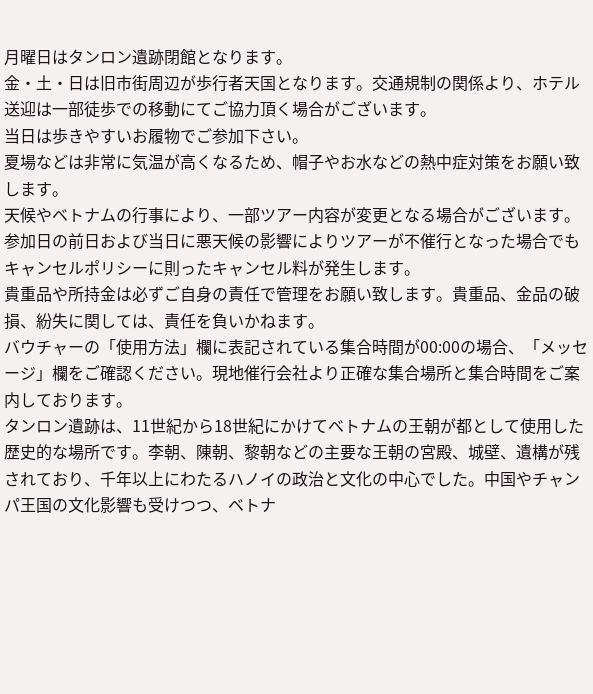月曜日はタンロン遺跡閉館となります。
金・土・日は旧市街周辺が歩行者天国となります。交通規制の関係より、ホテル送迎は一部徒歩での移動にてご協力頂く場合がございます。
当日は歩きやすいお履物でご参加下さい。
夏場などは非常に気温が高くなるため、帽子やお水などの熱中症対策をお願い致します。
天候やベトナムの行事により、一部ツアー内容が変更となる場合がございます。
参加日の前日および当日に悪天候の影響によりツアーが不催行となった場合でもキャンセルポリシーに則ったキャンセル料が発生します。
貴重品や所持金は必ずご自身の責任で管理をお願い致します。貴重品、金品の破損、紛失に関しては、責任を負いかねます。
バウチャーの「使用方法」欄に表記されている集合時間が00:00の場合、「メッセージ」欄をご確認ください。現地催行会社より正確な集合場所と集合時間をご案内しております。
タンロン遺跡は、11世紀から18世紀にかけてベトナムの王朝が都として使用した歴史的な場所です。李朝、陳朝、黎朝などの主要な王朝の宮殿、城壁、遺構が残されており、千年以上にわたるハノイの政治と文化の中心でした。中国やチャンパ王国の文化影響も受けつつ、ベトナ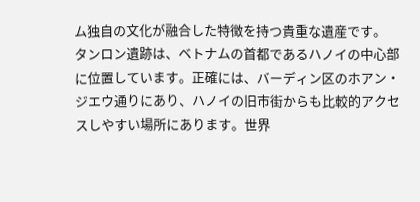ム独自の文化が融合した特徴を持つ貴重な遺産です。
タンロン遺跡は、ベトナムの首都であるハノイの中心部に位置しています。正確には、バーディン区のホアン・ジエウ通りにあり、ハノイの旧市街からも比較的アクセスしやすい場所にあります。世界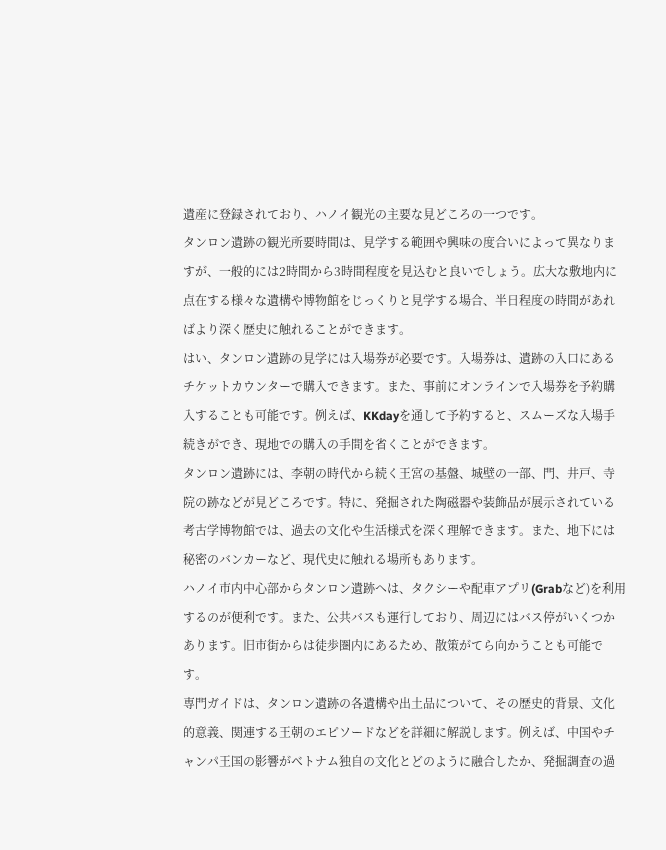遺産に登録されており、ハノイ観光の主要な見どころの一つです。
タンロン遺跡の観光所要時間は、見学する範囲や興味の度合いによって異なりますが、一般的には2時間から3時間程度を見込むと良いでしょう。広大な敷地内に点在する様々な遺構や博物館をじっくりと見学する場合、半日程度の時間があればより深く歴史に触れることができます。
はい、タンロン遺跡の見学には入場券が必要です。入場券は、遺跡の入口にあるチケットカウンターで購入できます。また、事前にオンラインで入場券を予約購入することも可能です。例えば、KKdayを通して予約すると、スムーズな入場手続きができ、現地での購入の手間を省くことができます。
タンロン遺跡には、李朝の時代から続く王宮の基盤、城壁の一部、門、井戸、寺院の跡などが見どころです。特に、発掘された陶磁器や装飾品が展示されている考古学博物館では、過去の文化や生活様式を深く理解できます。また、地下には秘密のバンカーなど、現代史に触れる場所もあります。
ハノイ市内中心部からタンロン遺跡へは、タクシーや配車アプリ(Grabなど)を利用するのが便利です。また、公共バスも運行しており、周辺にはバス停がいくつかあります。旧市街からは徒歩圏内にあるため、散策がてら向かうことも可能です。
専門ガイドは、タンロン遺跡の各遺構や出土品について、その歴史的背景、文化的意義、関連する王朝のエピソードなどを詳細に解説します。例えば、中国やチャンパ王国の影響がベトナム独自の文化とどのように融合したか、発掘調査の過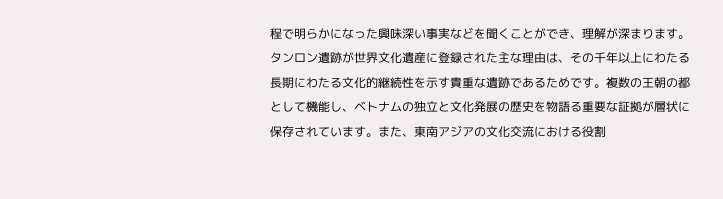程で明らかになった興味深い事実などを聞くことができ、理解が深まります。
タンロン遺跡が世界文化遺産に登録された主な理由は、その千年以上にわたる長期にわたる文化的継続性を示す貴重な遺跡であるためです。複数の王朝の都として機能し、ベトナムの独立と文化発展の歴史を物語る重要な証拠が層状に保存されています。また、東南アジアの文化交流における役割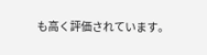も高く評価されています。